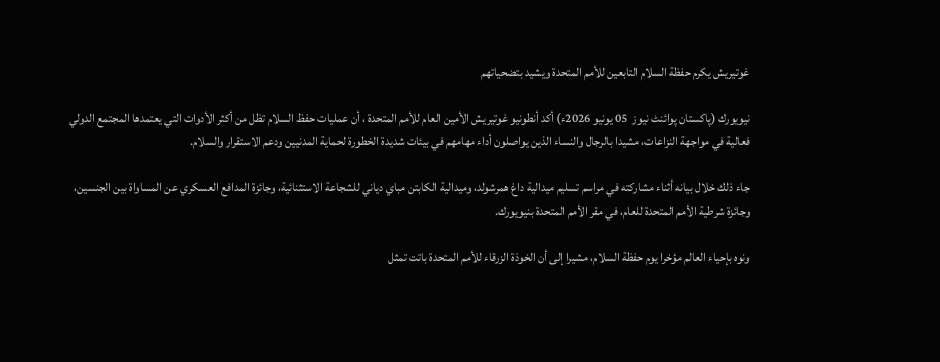غوتيريش يكرم حفظة السلام التابعين للأمم المتحدة ويشيد بتضحياتهم

نيويورك (پاکستان پوائنٹ نیوز  05 يونيو 2026ء) أكد أنطونيو غوتيريش الأمين العام للأمم المتحدة ، أن عمليات حفظ السلام تظل من أكثر الأدوات التي يعتمدها المجتمع الدولي فعالية في مواجهة النزاعات، مشيدا بالرجال والنساء الذين يواصلون أداء مهامهم في بيئات شديدة الخطورة لحماية المدنيين ودعم الاستقرار والسلام.

جاء ذلك خلال بيانه أثناء مشاركته في مراسم تسليم ميدالية داغ همرشولد، وميدالية الكابتن مباي دياني للشجاعة الاستثنائية، وجائزة المدافع العسكري عن المساواة بين الجنسين، وجائزة شرطية الأمم المتحدة للعام، في مقر الأمم المتحدة بنيويورك.

ونوه بإحياء العالم مؤخرا يوم حفظة السلام، مشيرا إلى أن الخوذة الزرقاء للأمم المتحدة باتت تمثل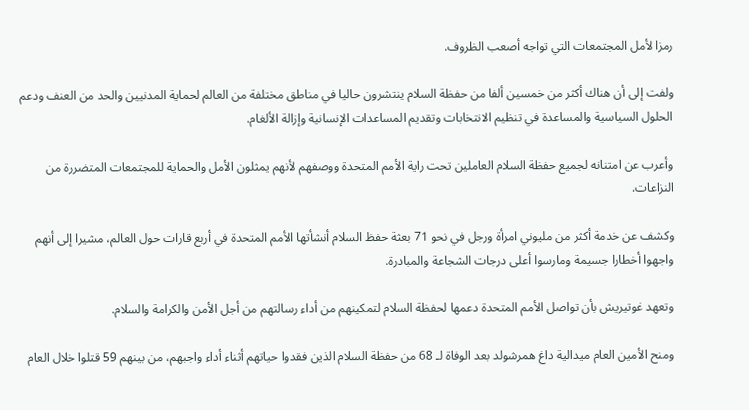رمزا لأمل المجتمعات التي تواجه أصعب الظروف.

ولفت إلى أن هناك أكثر من خمسين ألفا من حفظة السلام ينتشرون حاليا في مناطق مختلفة من العالم لحماية المدنيين والحد من العنف ودعم الحلول السياسية والمساعدة في تنظيم الانتخابات وتقديم المساعدات الإنسانية وإزالة الألغام.

وأعرب عن امتنانه لجميع حفظة السلام العاملين تحت راية الأمم المتحدة ووصفهم لأنهم يمثلون الأمل والحماية للمجتمعات المتضررة من النزاعات.

وكشف عن خدمة أكثر من مليوني امرأة ورجل في نحو 71 بعثة حفظ السلام أنشأتها الأمم المتحدة في أربع قارات حول العالم، مشيرا إلى أنهم واجهوا أخطارا جسيمة ومارسوا أعلى درجات الشجاعة والمبادرة.

وتعهد غوتيريش بأن تواصل الأمم المتحدة دعمها لحفظة السلام لتمكينهم من أداء رسالتهم من أجل الأمن والكرامة والسلام.

ومنح الأمين العام ميدالية داغ همرشولد بعد الوفاة لـ 68 من حفظة السلام الذين فقدوا حياتهم أثناء أداء واجبهم، من بينهم 59 قتلوا خلال العام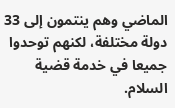الماضي وهم ينتمون إلى 33 دولة مختلفة، لكنهم توحدوا جميعا في خدمة قضية السلام.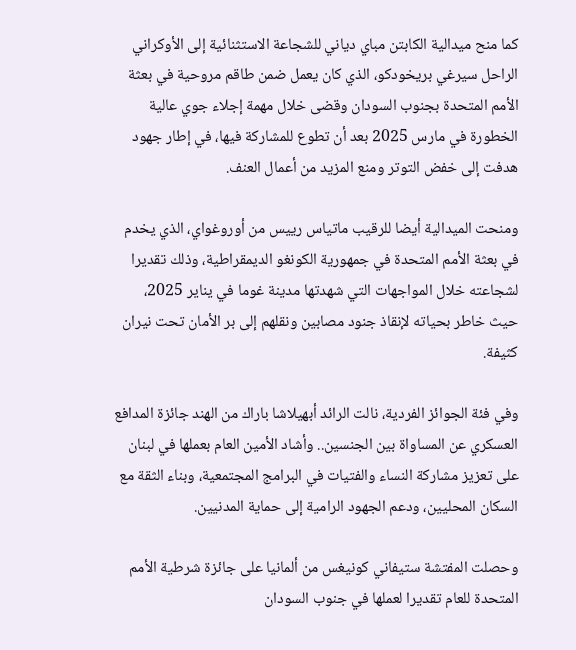كما منح ميدالية الكابتن مباي دياني للشجاعة الاستثنائية إلى الأوكراني الراحل سيرغي بريخودكو، الذي كان يعمل ضمن طاقم مروحية في بعثة الأمم المتحدة بجنوب السودان وقضى خلال مهمة إجلاء جوي عالية الخطورة في مارس 2025 بعد أن تطوع للمشاركة فيها، في إطار جهود هدفت إلى خفض التوتر ومنع المزيد من أعمال العنف.

ومنحت الميدالية أيضا للرقيب ماتياس رييس من أوروغواي، الذي يخدم في بعثة الأمم المتحدة في جمهورية الكونغو الديمقراطية، وذلك تقديرا لشجاعته خلال المواجهات التي شهدتها مدينة غوما في يناير 2025، حيث خاطر بحياته لإنقاذ جنود مصابين ونقلهم إلى بر الأمان تحت نيران كثيفة.

وفي فئة الجوائز الفردية، نالت الرائد أبهيلاشا باراك من الهند جائزة المدافع العسكري عن المساواة بين الجنسين.. وأشاد الأمين العام بعملها في لبنان على تعزيز مشاركة النساء والفتيات في البرامج المجتمعية، وبناء الثقة مع السكان المحليين، ودعم الجهود الرامية إلى حماية المدنيين.

وحصلت المفتشة ستيفاني كونيغس من ألمانيا على جائزة شرطية الأمم المتحدة للعام تقديرا لعملها في جنوب السودان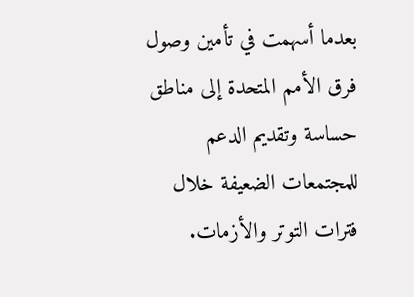بعدما أسهمت في تأمين وصول فرق الأمم المتحدة إلى مناطق حساسة وتقديم الدعم للمجتمعات الضعيفة خلال فترات التوتر والأزمات.